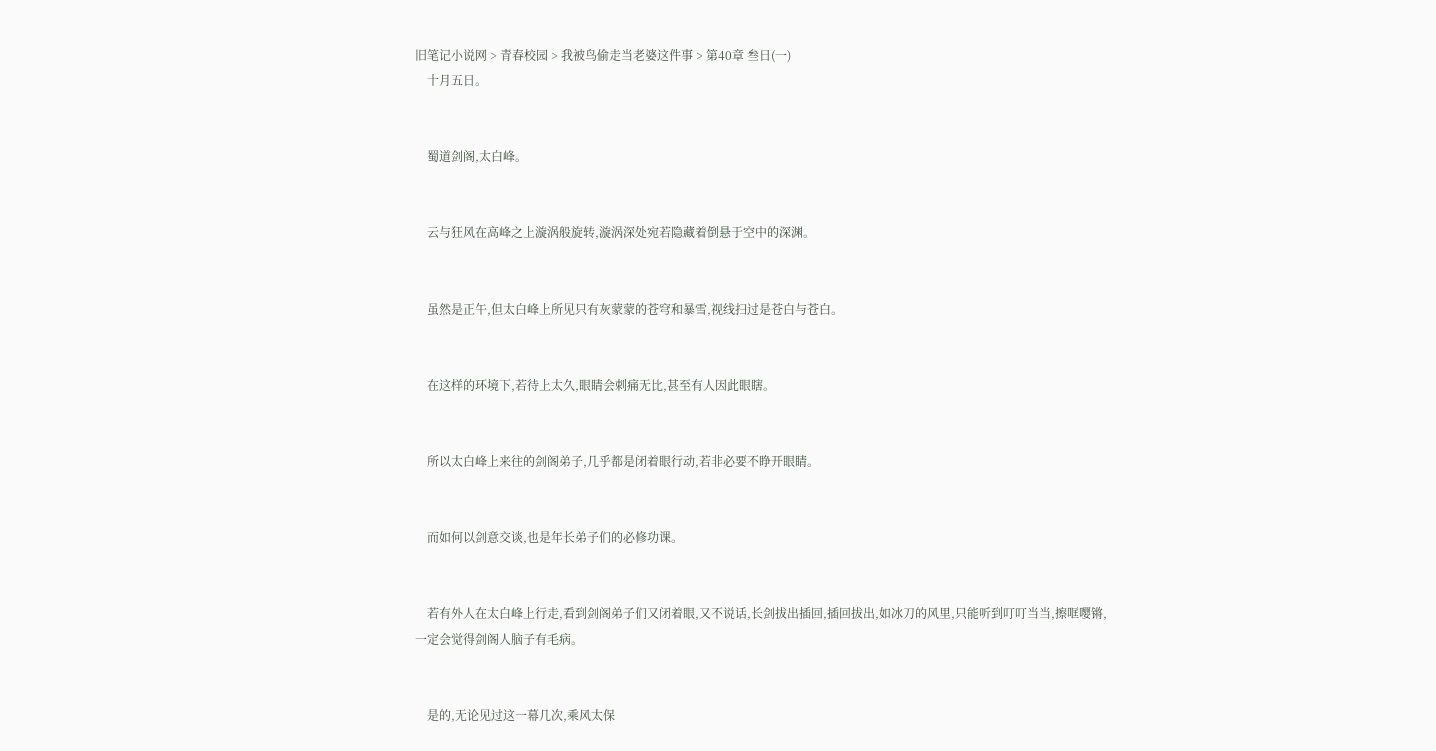旧笔记小说网 > 青春校园 > 我被鸟偷走当老婆这件事 > 第40章 叁日(一)
    十月五日。


    蜀道剑阁,太白峰。


    云与狂风在高峰之上漩涡般旋转,漩涡深处宛若隐藏着倒悬于空中的深渊。


    虽然是正午,但太白峰上所见只有灰蒙蒙的苍穹和暴雪,视线扫过是苍白与苍白。


    在这样的环境下,若待上太久,眼睛会刺痛无比,甚至有人因此眼瞎。


    所以太白峰上来往的剑阁弟子,几乎都是闭着眼行动,若非必要不睁开眼睛。


    而如何以剑意交谈,也是年长弟子们的必修功课。


    若有外人在太白峰上行走,看到剑阁弟子们又闭着眼,又不说话,长剑拔出插回,插回拔出,如冰刀的风里,只能听到叮叮当当,擦哐嘤锵,一定会觉得剑阁人脑子有毛病。


    是的,无论见过这一幕几次,乘风太保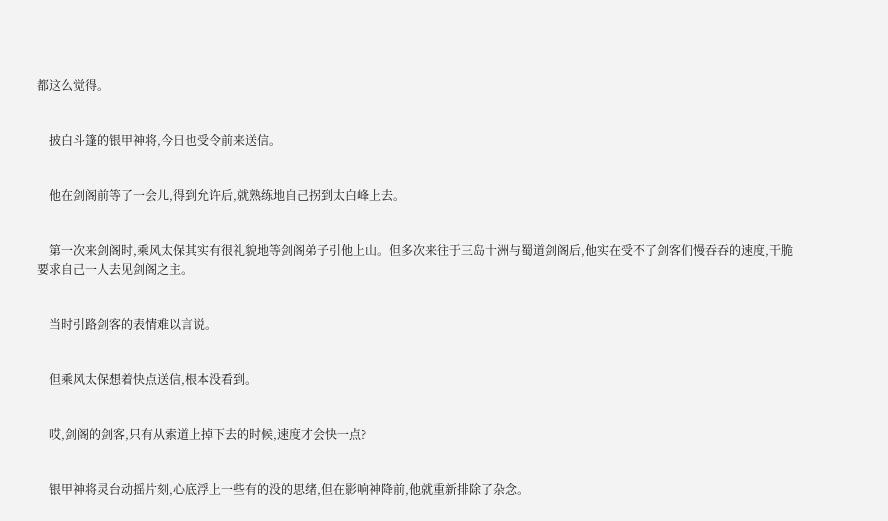都这么觉得。


    披白斗篷的银甲神将,今日也受令前来送信。


    他在剑阁前等了一会儿,得到允许后,就熟练地自己拐到太白峰上去。


    第一次来剑阁时,乘风太保其实有很礼貌地等剑阁弟子引他上山。但多次来往于三岛十洲与蜀道剑阁后,他实在受不了剑客们慢吞吞的速度,干脆要求自己一人去见剑阁之主。


    当时引路剑客的表情难以言说。


    但乘风太保想着快点送信,根本没看到。


    哎,剑阁的剑客,只有从索道上掉下去的时候,速度才会快一点?


    银甲神将灵台动摇片刻,心底浮上一些有的没的思绪,但在影响神降前,他就重新排除了杂念。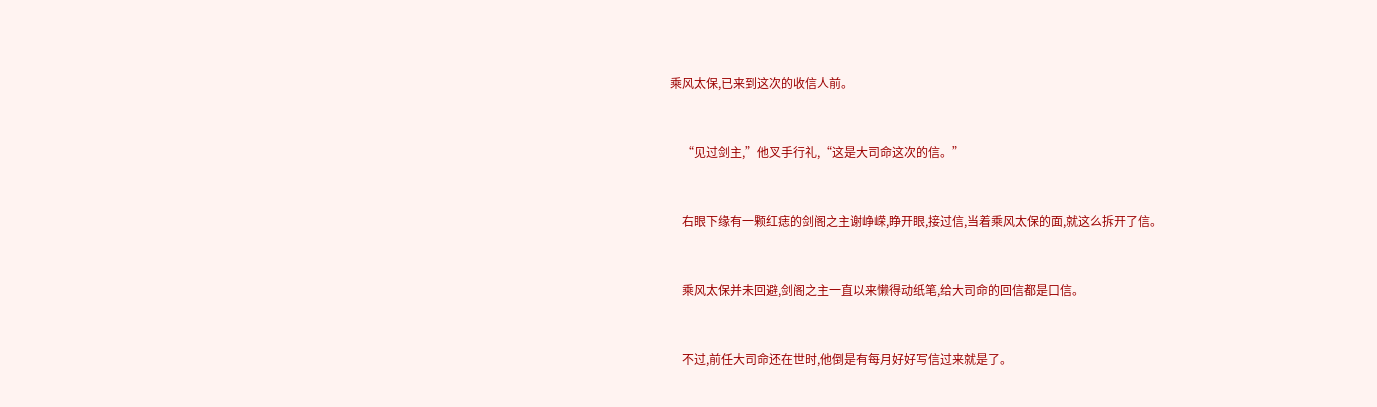乘风太保,已来到这次的收信人前。


    “见过剑主,”他叉手行礼,“这是大司命这次的信。”


    右眼下缘有一颗红痣的剑阁之主谢峥嵘,睁开眼,接过信,当着乘风太保的面,就这么拆开了信。


    乘风太保并未回避,剑阁之主一直以来懒得动纸笔,给大司命的回信都是口信。


    不过,前任大司命还在世时,他倒是有每月好好写信过来就是了。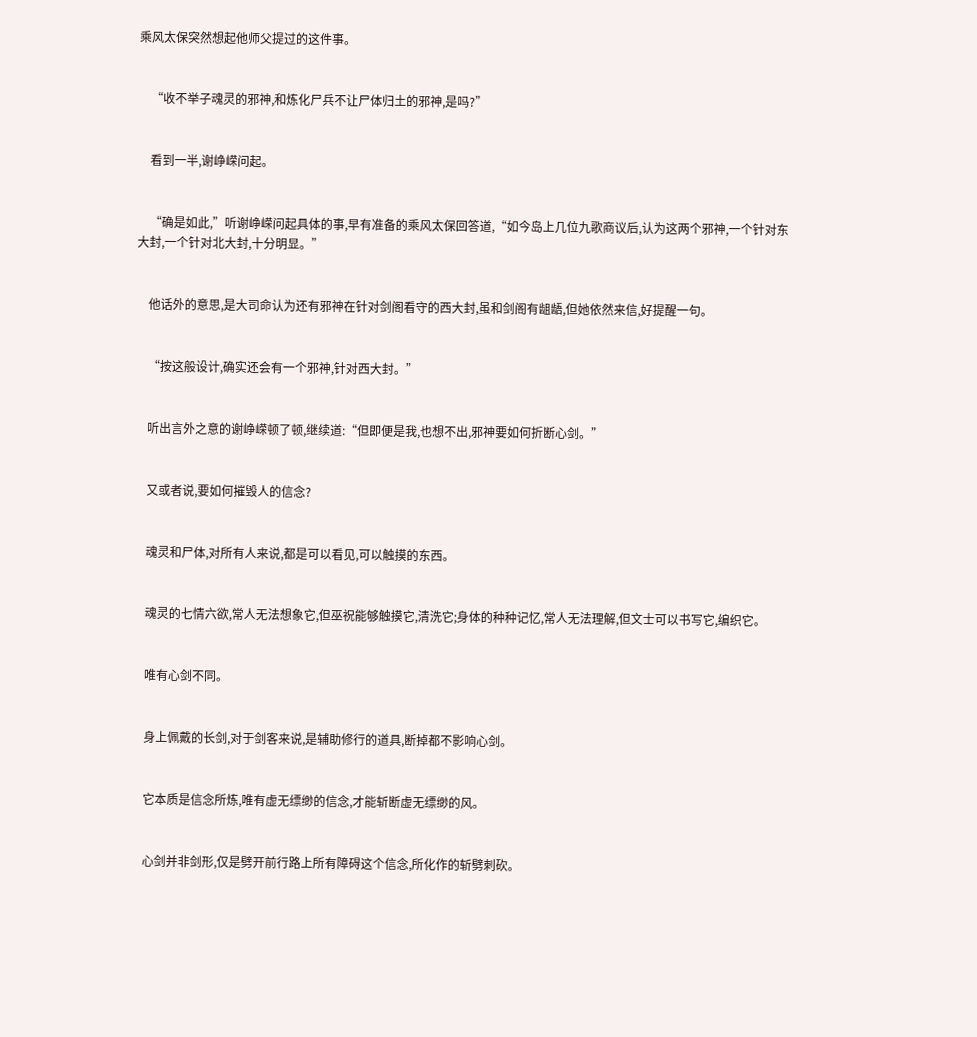乘风太保突然想起他师父提过的这件事。


    “收不举子魂灵的邪神,和炼化尸兵不让尸体归土的邪神,是吗?”


    看到一半,谢峥嵘问起。


    “确是如此,”听谢峥嵘问起具体的事,早有准备的乘风太保回答道,“如今岛上几位九歌商议后,认为这两个邪神,一个针对东大封,一个针对北大封,十分明显。”


    他话外的意思,是大司命认为还有邪神在针对剑阁看守的西大封,虽和剑阁有龃龉,但她依然来信,好提醒一句。


    “按这般设计,确实还会有一个邪神,针对西大封。”


    听出言外之意的谢峥嵘顿了顿,继续道:“但即便是我,也想不出,邪神要如何折断心剑。”


    又或者说,要如何摧毁人的信念?


    魂灵和尸体,对所有人来说,都是可以看见,可以触摸的东西。


    魂灵的七情六欲,常人无法想象它,但巫祝能够触摸它,清洗它;身体的种种记忆,常人无法理解,但文士可以书写它,编织它。


    唯有心剑不同。


    身上佩戴的长剑,对于剑客来说,是辅助修行的道具,断掉都不影响心剑。


    它本质是信念所炼,唯有虚无缥缈的信念,才能斩断虚无缥缈的风。


    心剑并非剑形,仅是劈开前行路上所有障碍这个信念,所化作的斩劈刺砍。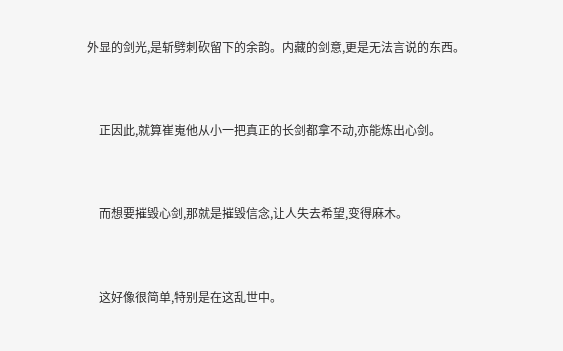外显的剑光,是斩劈刺砍留下的余韵。内藏的剑意,更是无法言说的东西。


    正因此,就算崔嵬他从小一把真正的长剑都拿不动,亦能炼出心剑。


    而想要摧毁心剑,那就是摧毁信念,让人失去希望,变得麻木。


    这好像很简单,特别是在这乱世中。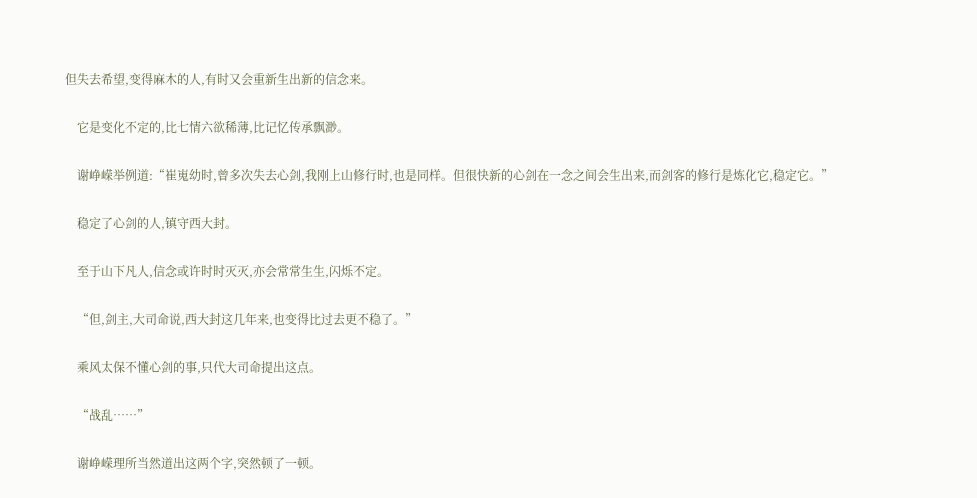但失去希望,变得麻木的人,有时又会重新生出新的信念来。


    它是变化不定的,比七情六欲稀薄,比记忆传承飘渺。


    谢峥嵘举例道:“崔嵬幼时,曾多次失去心剑,我刚上山修行时,也是同样。但很快新的心剑在一念之间会生出来,而剑客的修行是炼化它,稳定它。”


    稳定了心剑的人,镇守西大封。


    至于山下凡人,信念或许时时灭灭,亦会常常生生,闪烁不定。


    “但,剑主,大司命说,西大封这几年来,也变得比过去更不稳了。”


    乘风太保不懂心剑的事,只代大司命提出这点。


    “战乱……”


    谢峥嵘理所当然道出这两个字,突然顿了一顿。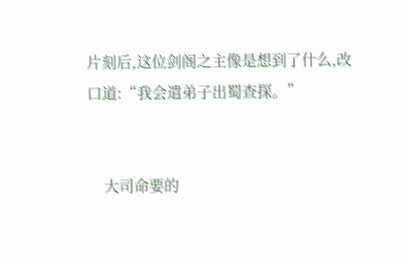片刻后,这位剑阁之主像是想到了什么,改口道:“我会遣弟子出蜀查探。”


    大司命要的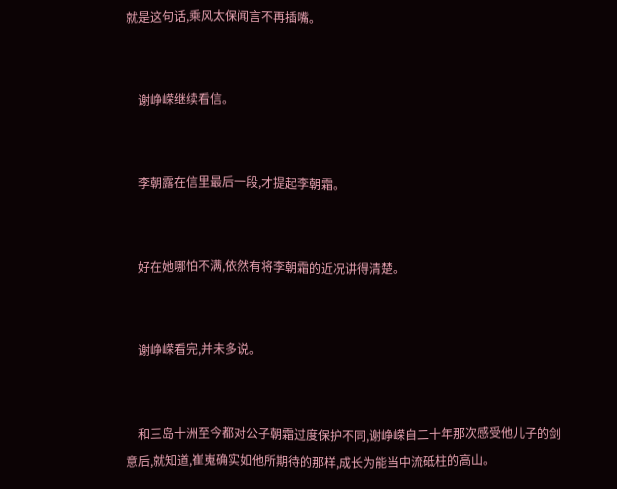就是这句话,乘风太保闻言不再插嘴。


    谢峥嵘继续看信。


    李朝露在信里最后一段,才提起李朝霜。


    好在她哪怕不满,依然有将李朝霜的近况讲得清楚。


    谢峥嵘看完,并未多说。


    和三岛十洲至今都对公子朝霜过度保护不同,谢峥嵘自二十年那次感受他儿子的剑意后,就知道,崔嵬确实如他所期待的那样,成长为能当中流砥柱的高山。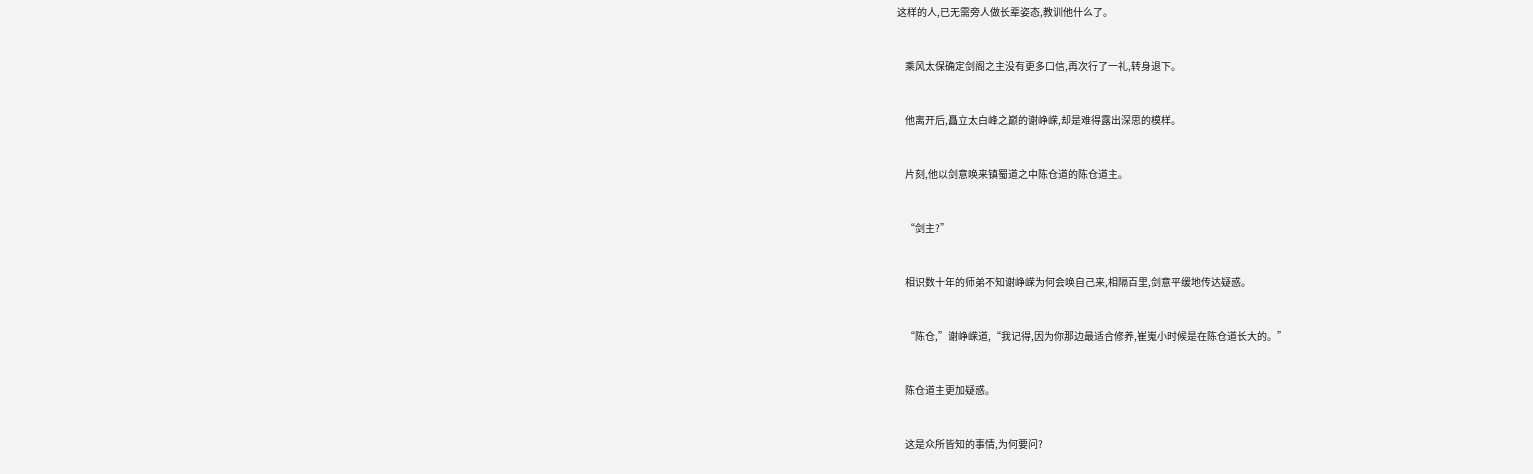这样的人,已无需旁人做长辈姿态,教训他什么了。


    乘风太保确定剑阁之主没有更多口信,再次行了一礼,转身退下。


    他离开后,矗立太白峰之巅的谢峥嵘,却是难得露出深思的模样。


    片刻,他以剑意唤来镇蜀道之中陈仓道的陈仓道主。


    “剑主?”


    相识数十年的师弟不知谢峥嵘为何会唤自己来,相隔百里,剑意平缓地传达疑惑。


    “陈仓,”谢峥嵘道,“我记得,因为你那边最适合修养,崔嵬小时候是在陈仓道长大的。”


    陈仓道主更加疑惑。


    这是众所皆知的事情,为何要问?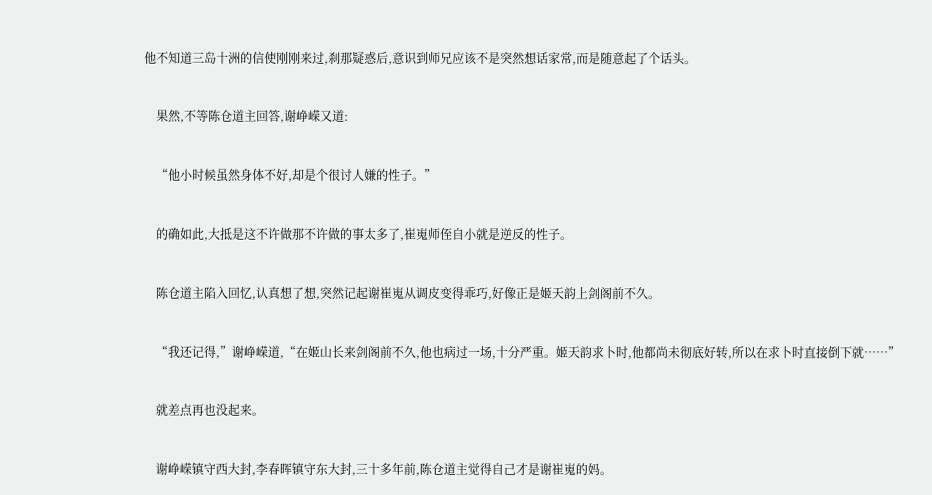他不知道三岛十洲的信使刚刚来过,刹那疑惑后,意识到师兄应该不是突然想话家常,而是随意起了个话头。


    果然,不等陈仓道主回答,谢峥嵘又道:


    “他小时候虽然身体不好,却是个很讨人嫌的性子。”


    的确如此,大抵是这不许做那不许做的事太多了,崔嵬师侄自小就是逆反的性子。


    陈仓道主陷入回忆,认真想了想,突然记起谢崔嵬从调皮变得乖巧,好像正是姬天韵上剑阁前不久。


    “我还记得,”谢峥嵘道,“在姬山长来剑阁前不久,他也病过一场,十分严重。姬天韵求卜时,他都尚未彻底好转,所以在求卜时直接倒下就……”


    就差点再也没起来。


    谢峥嵘镇守西大封,李春晖镇守东大封,三十多年前,陈仓道主觉得自己才是谢崔嵬的妈。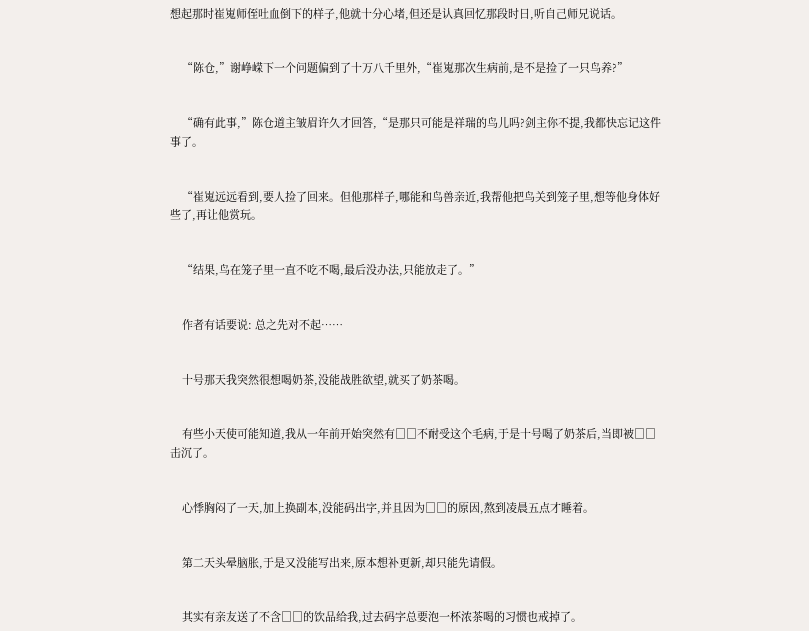想起那时崔嵬师侄吐血倒下的样子,他就十分心堵,但还是认真回忆那段时日,听自己师兄说话。


    “陈仓,”谢峥嵘下一个问题偏到了十万八千里外,“崔嵬那次生病前,是不是捡了一只鸟养?”


    “确有此事,”陈仓道主皱眉许久才回答,“是那只可能是祥瑞的鸟儿吗?剑主你不提,我都快忘记这件事了。


    “崔嵬远远看到,要人捡了回来。但他那样子,哪能和鸟兽亲近,我帮他把鸟关到笼子里,想等他身体好些了,再让他赏玩。


    “结果,鸟在笼子里一直不吃不喝,最后没办法,只能放走了。”


    作者有话要说: 总之先对不起……


    十号那天我突然很想喝奶茶,没能战胜欲望,就买了奶茶喝。


    有些小天使可能知道,我从一年前开始突然有□□不耐受这个毛病,于是十号喝了奶茶后,当即被□□击沉了。


    心悸胸闷了一天,加上换副本,没能码出字,并且因为□□的原因,熬到凌晨五点才睡着。


    第二天头晕脑胀,于是又没能写出来,原本想补更新,却只能先请假。


    其实有亲友送了不含□□的饮品给我,过去码字总要泡一杯浓茶喝的习惯也戒掉了。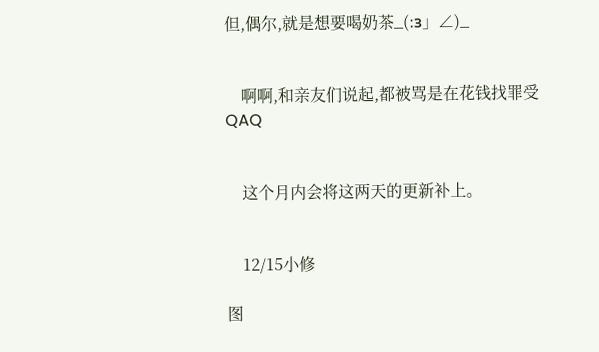但,偶尔,就是想要喝奶茶_(:з」∠)_


    啊啊,和亲友们说起,都被骂是在花钱找罪受QAQ


    这个月内会将这两天的更新补上。


    12/15小修

图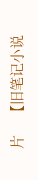片    【旧笔记小说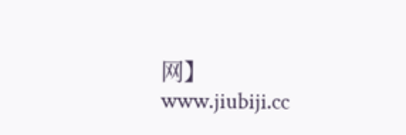网】www.jiubiji.cc